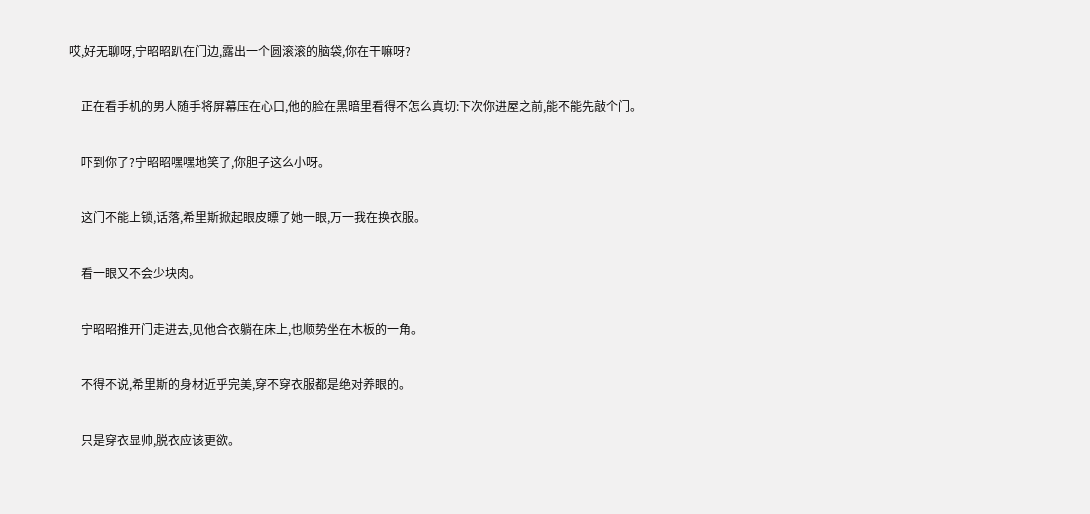哎,好无聊呀,宁昭昭趴在门边,露出一个圆滚滚的脑袋,你在干嘛呀?

    正在看手机的男人随手将屏幕压在心口,他的脸在黑暗里看得不怎么真切:下次你进屋之前,能不能先敲个门。

    吓到你了?宁昭昭嘿嘿地笑了,你胆子这么小呀。

    这门不能上锁,话落,希里斯掀起眼皮瞟了她一眼,万一我在换衣服。

    看一眼又不会少块肉。

    宁昭昭推开门走进去,见他合衣躺在床上,也顺势坐在木板的一角。

    不得不说,希里斯的身材近乎完美,穿不穿衣服都是绝对养眼的。

    只是穿衣显帅,脱衣应该更欲。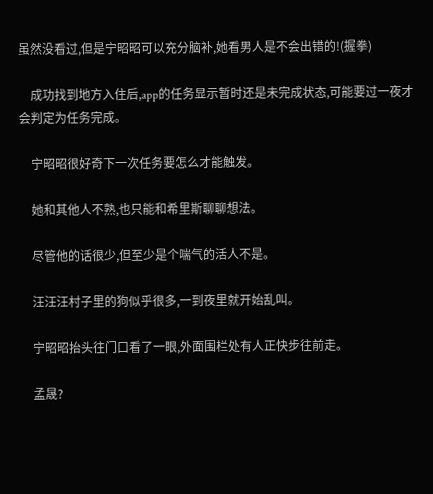虽然没看过,但是宁昭昭可以充分脑补,她看男人是不会出错的!(握拳)

    成功找到地方入住后,app的任务显示暂时还是未完成状态,可能要过一夜才会判定为任务完成。

    宁昭昭很好奇下一次任务要怎么才能触发。

    她和其他人不熟,也只能和希里斯聊聊想法。

    尽管他的话很少,但至少是个喘气的活人不是。

    汪汪汪村子里的狗似乎很多,一到夜里就开始乱叫。

    宁昭昭抬头往门口看了一眼,外面围栏处有人正快步往前走。

    孟晟?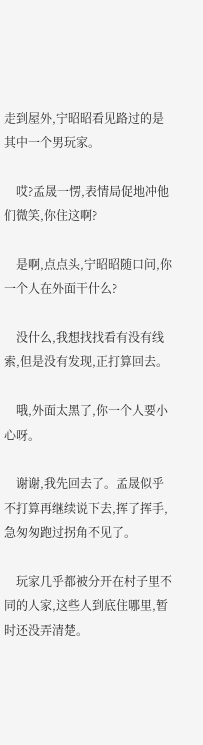走到屋外,宁昭昭看见路过的是其中一个男玩家。

    哎?孟晟一愣,表情局促地冲他们微笑,你住这啊?

    是啊,点点头,宁昭昭随口问,你一个人在外面干什么?

    没什么,我想找找看有没有线索,但是没有发现,正打算回去。

    哦,外面太黑了,你一个人要小心呀。

    谢谢,我先回去了。孟晟似乎不打算再继续说下去,挥了挥手,急匆匆跑过拐角不见了。

    玩家几乎都被分开在村子里不同的人家,这些人到底住哪里,暂时还没弄清楚。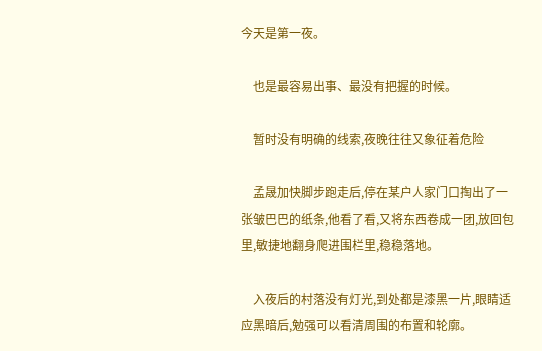今天是第一夜。

    也是最容易出事、最没有把握的时候。

    暂时没有明确的线索,夜晚往往又象征着危险

    孟晟加快脚步跑走后,停在某户人家门口掏出了一张皱巴巴的纸条,他看了看,又将东西卷成一团,放回包里,敏捷地翻身爬进围栏里,稳稳落地。

    入夜后的村落没有灯光,到处都是漆黑一片,眼睛适应黑暗后,勉强可以看清周围的布置和轮廓。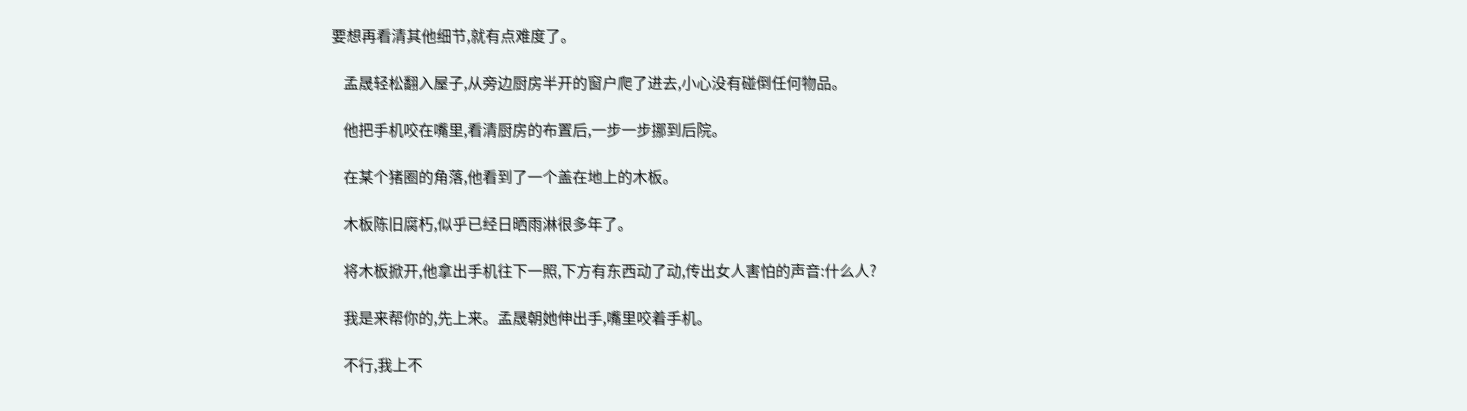要想再看清其他细节,就有点难度了。

    孟晟轻松翻入屋子,从旁边厨房半开的窗户爬了进去,小心没有碰倒任何物品。

    他把手机咬在嘴里,看清厨房的布置后,一步一步挪到后院。

    在某个猪圈的角落,他看到了一个盖在地上的木板。

    木板陈旧腐朽,似乎已经日晒雨淋很多年了。

    将木板掀开,他拿出手机往下一照,下方有东西动了动,传出女人害怕的声音:什么人?

    我是来帮你的,先上来。孟晟朝她伸出手,嘴里咬着手机。

    不行,我上不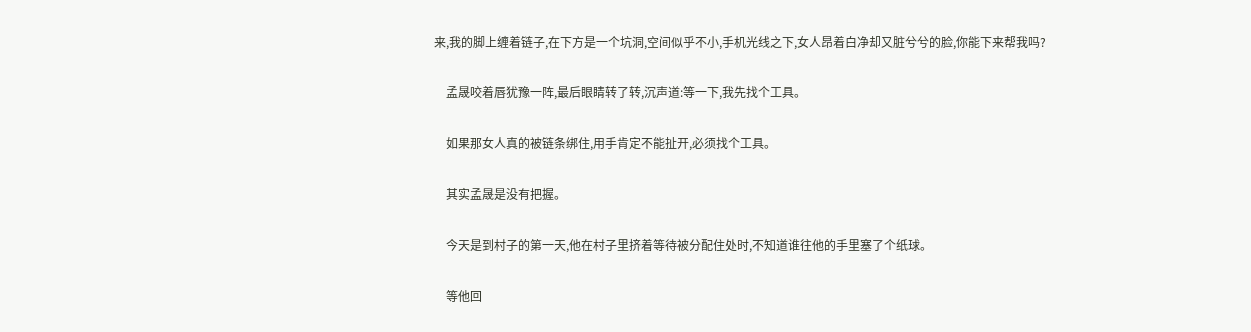来,我的脚上缠着链子,在下方是一个坑洞,空间似乎不小,手机光线之下,女人昂着白净却又脏兮兮的脸,你能下来帮我吗?

    孟晟咬着唇犹豫一阵,最后眼睛转了转,沉声道:等一下,我先找个工具。

    如果那女人真的被链条绑住,用手肯定不能扯开,必须找个工具。

    其实孟晟是没有把握。

    今天是到村子的第一天,他在村子里挤着等待被分配住处时,不知道谁往他的手里塞了个纸球。

    等他回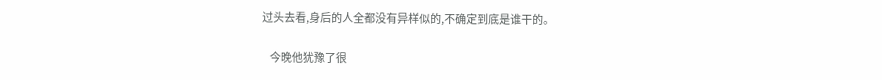过头去看,身后的人全都没有异样似的,不确定到底是谁干的。

    今晚他犹豫了很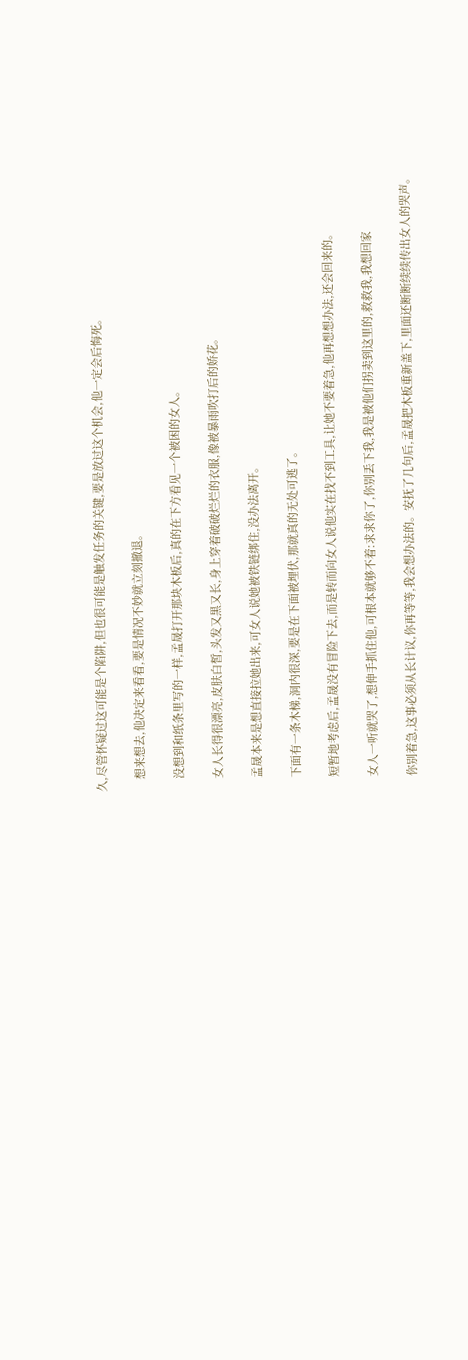久,尽管怀疑过这可能是个陷阱,但也很可能是触发任务的关键,要是放过这个机会,他一定会后悔死。

    想来想去,他决定来看看,要是情况不妙就立刻撤退。

    没想到和纸条里写的一样,孟晟打开那块木板后,真的在下方看见一个被困的女人。

    女人长得很漂亮,皮肤白皙,头发又黑又长,身上穿着破破烂烂的衣服,像被暴雨吹打后的娇花。

    孟晟本来是想直接拉她出来,可女人说她被铁链绑住,没办法离开。

    下面有一条木梯,洞内很深,要是在下面被埋伏,那就真的无处可逃了。

    短暂地考虑后,孟晟没有冒险下去,而是转而向女人说他实在找不到工具,让她不要着急,他再想想办法,还会回来的。

    女人一听就哭了,想伸手抓住他,可根本就够不着:求求你了,你别丢下我,我是被他们拐卖到这里的,救救我,我想回家

    你别着急,这事必须从长计议,你再等等,我会想办法的。安抚了几句后,孟晟把木板重新盖下,里面还断断续续传出女人的哭声。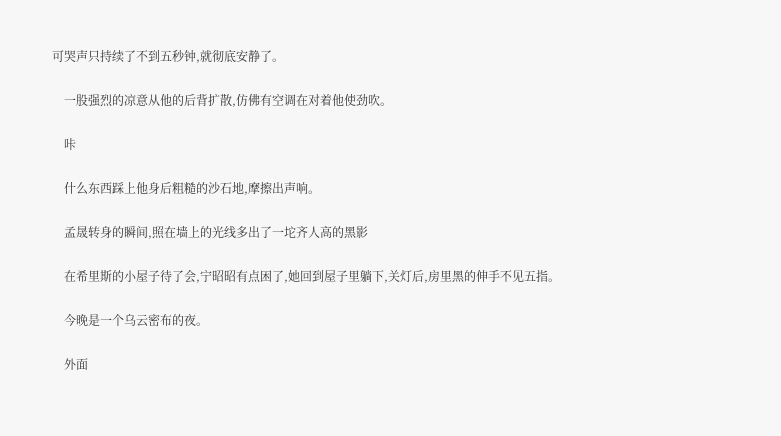可哭声只持续了不到五秒钟,就彻底安静了。

    一股强烈的凉意从他的后背扩散,仿佛有空调在对着他使劲吹。

    咔

    什么东西踩上他身后粗糙的沙石地,摩擦出声响。

    孟晟转身的瞬间,照在墙上的光线多出了一坨齐人高的黑影

    在希里斯的小屋子待了会,宁昭昭有点困了,她回到屋子里躺下,关灯后,房里黑的伸手不见五指。

    今晚是一个乌云密布的夜。

    外面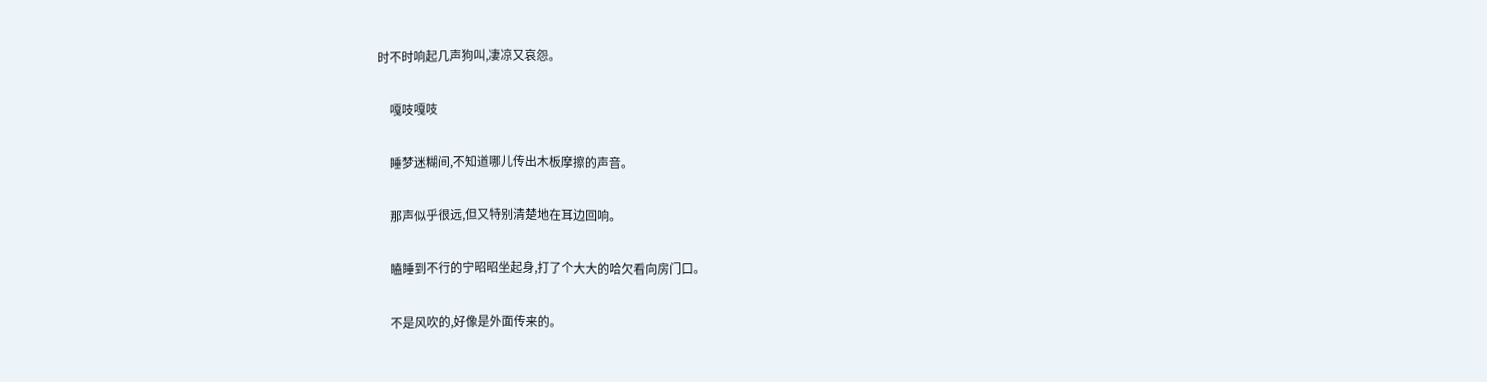时不时响起几声狗叫,凄凉又哀怨。

    嘎吱嘎吱

    睡梦迷糊间,不知道哪儿传出木板摩擦的声音。

    那声似乎很远,但又特别清楚地在耳边回响。

    瞌睡到不行的宁昭昭坐起身,打了个大大的哈欠看向房门口。

    不是风吹的,好像是外面传来的。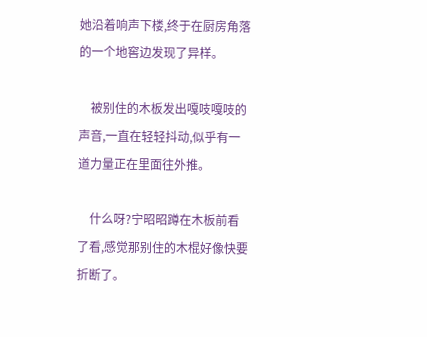她沿着响声下楼,终于在厨房角落的一个地窖边发现了异样。

    被别住的木板发出嘎吱嘎吱的声音,一直在轻轻抖动,似乎有一道力量正在里面往外推。

    什么呀?宁昭昭蹲在木板前看了看,感觉那别住的木棍好像快要折断了。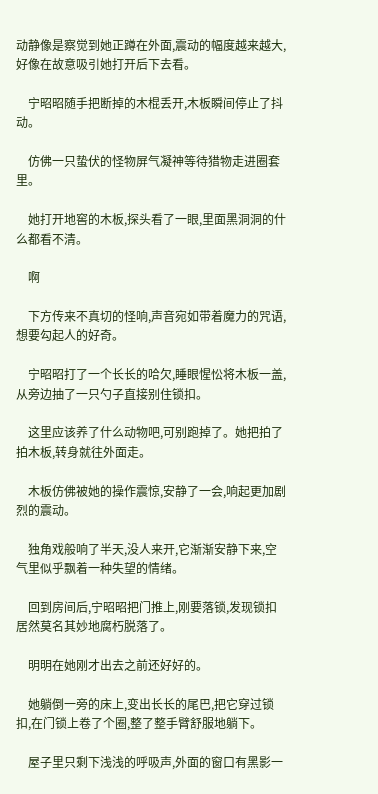动静像是察觉到她正蹲在外面,震动的幅度越来越大,好像在故意吸引她打开后下去看。

    宁昭昭随手把断掉的木棍丢开,木板瞬间停止了抖动。

    仿佛一只蛰伏的怪物屏气凝神等待猎物走进圈套里。

    她打开地窖的木板,探头看了一眼,里面黑洞洞的什么都看不清。

    啊

    下方传来不真切的怪响,声音宛如带着魔力的咒语,想要勾起人的好奇。

    宁昭昭打了一个长长的哈欠,睡眼惺忪将木板一盖,从旁边抽了一只勺子直接别住锁扣。

    这里应该养了什么动物吧,可别跑掉了。她把拍了拍木板,转身就往外面走。

    木板仿佛被她的操作震惊,安静了一会,响起更加剧烈的震动。

    独角戏般响了半天,没人来开,它渐渐安静下来,空气里似乎飘着一种失望的情绪。

    回到房间后,宁昭昭把门推上,刚要落锁,发现锁扣居然莫名其妙地腐朽脱落了。

    明明在她刚才出去之前还好好的。

    她躺倒一旁的床上,变出长长的尾巴,把它穿过锁扣,在门锁上卷了个圈,整了整手臂舒服地躺下。

    屋子里只剩下浅浅的呼吸声,外面的窗口有黑影一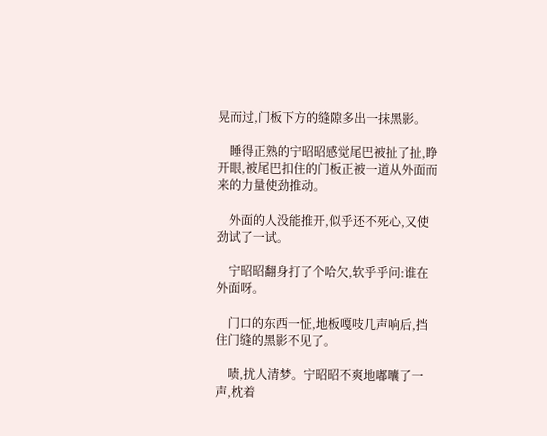晃而过,门板下方的缝隙多出一抹黑影。

    睡得正熟的宁昭昭感觉尾巴被扯了扯,睁开眼,被尾巴扣住的门板正被一道从外面而来的力量使劲推动。

    外面的人没能推开,似乎还不死心,又使劲试了一试。

    宁昭昭翻身打了个哈欠,软乎乎问:谁在外面呀。

    门口的东西一怔,地板嘎吱几声响后,挡住门缝的黑影不见了。

    啧,扰人清梦。宁昭昭不爽地嘟囔了一声,枕着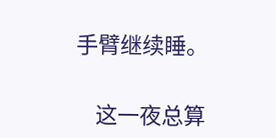手臂继续睡。

    这一夜总算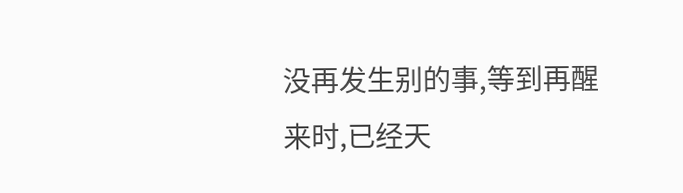没再发生别的事,等到再醒来时,已经天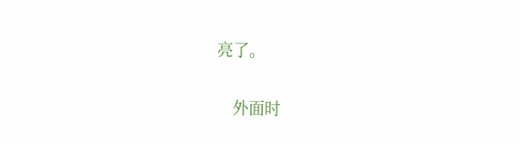亮了。

    外面时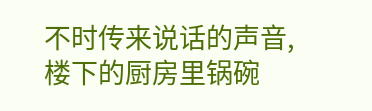不时传来说话的声音,楼下的厨房里锅碗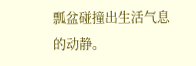瓢盆碰撞出生活气息的动静。